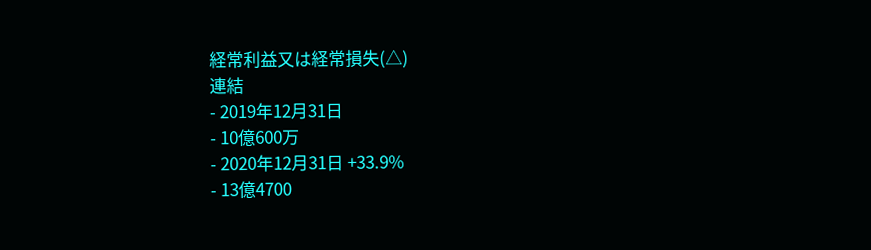経常利益又は経常損失(△)
連結
- 2019年12月31日
- 10億600万
- 2020年12月31日 +33.9%
- 13億4700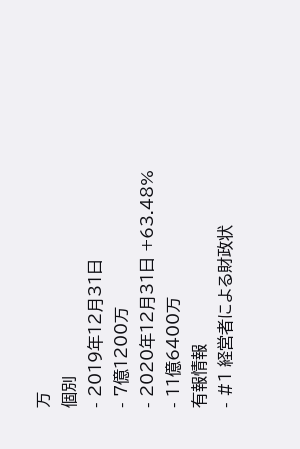万
個別
- 2019年12月31日
- 7億1200万
- 2020年12月31日 +63.48%
- 11億6400万
有報情報
- #1 経営者による財政状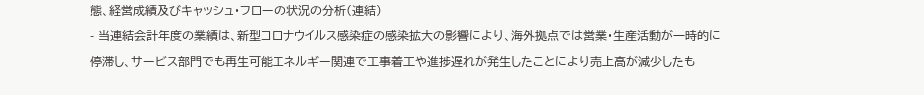態、経営成績及びキャッシュ・フローの状況の分析(連結)
- 当連結会計年度の業績は、新型コロナウイルス感染症の感染拡大の影響により、海外拠点では営業・生産活動が一時的に停滞し、サービス部門でも再生可能エネルギー関連で工事着工や進捗遅れが発生したことにより売上高が減少したも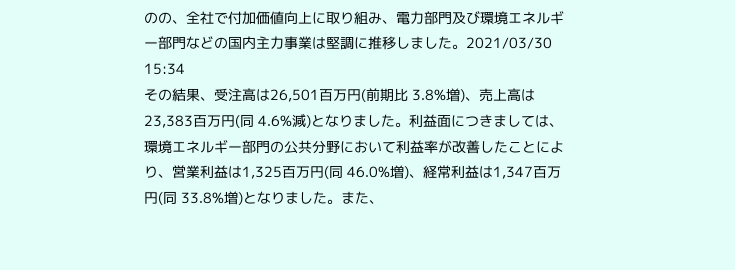のの、全社で付加価値向上に取り組み、電力部門及び環境エネルギー部門などの国内主力事業は堅調に推移しました。2021/03/30 15:34
その結果、受注高は26,501百万円(前期比 3.8%増)、売上高は23,383百万円(同 4.6%減)となりました。利益面につきましては、環境エネルギー部門の公共分野において利益率が改善したことにより、営業利益は1,325百万円(同 46.0%増)、経常利益は1,347百万円(同 33.8%増)となりました。また、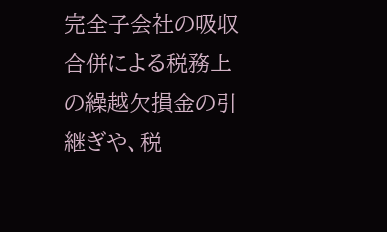完全子会社の吸収合併による税務上の繰越欠損金の引継ぎや、税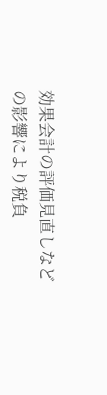効果会計の評価見直しなどの影響により税負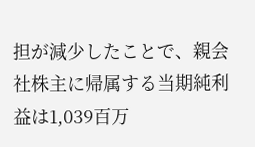担が減少したことで、親会社株主に帰属する当期純利益は1,039百万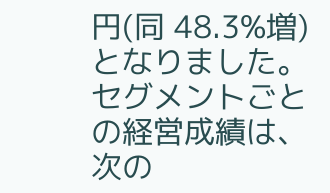円(同 48.3%増)となりました。
セグメントごとの経営成績は、次の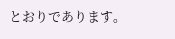とおりであります。